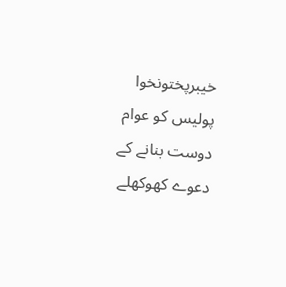خیبرپختونخوا پولیس کو عوام دوست بنانے کے دعوے کھوکھلے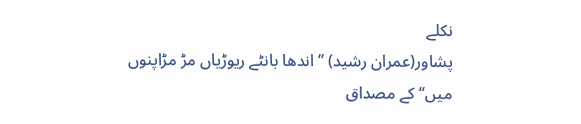نکلے
پشاور(عمران رشید) ’’اندھا بانٹے ریوڑیاں مڑ مڑاپنوں میں‘‘ کے مصداق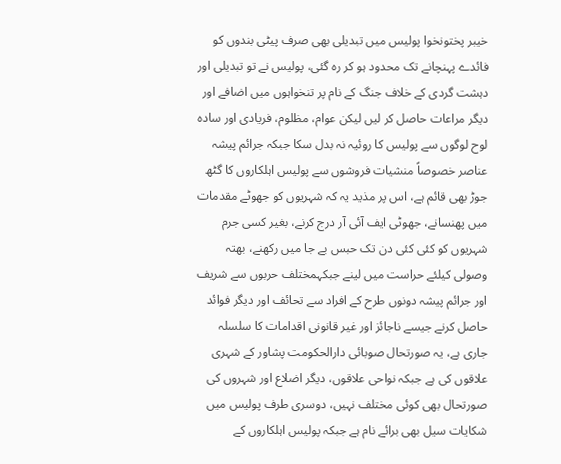خیبر پختونخوا پولیس میں تبدیلی بھی صرف پیٹی بندوں کو فائدے پہنچانے تک محدود ہو کر رہ گئی، پولیس نے تو تبدیلی اور دہشت گردی کے خلاف جنگ کے نام پر تنخواہوں میں اضافے اور دیگر مراعات حاصل کر لیں لیکن عوام، مظلوم، فریادی اور سادہ لوح لوگوں سے پولیس کا روئیہ نہ بدل سکا جبکہ جرائم پیشہ عناصر خصوصاً منشیات فروشوں سے پولیس اہلکاروں کا گٹھ جوڑ بھی قائم ہے، اس پر مذید یہ کہ شہریوں کو جھوٹے مقدمات میں پھنسانے، جھوٹی ایف آئی آر درج کرنے، بغیر کسی جرم شہریوں کو کئی کئی دن تک حبس بے جا میں رکھنے، بھتہ وصولی کیلئے حراست میں لینے جبکہمختلف حربوں سے شریف اور جرائم پیشہ دونوں طرح کے افراد سے تحائف اور دیگر فوائد حاصل کرنے جیسے ناجائز اور غیر قانونی اقدامات کا سلسلہ جاری ہے، یہ صورتحال صوبائی دارالحکومت پشاور کے شہری علاقوں کی ہے جبکہ نواحی علاقوں، دیگر اضلاع اور شہروں کی صورتحال بھی کوئی مختلف نہیں، دوسری طرف پولیس میں شکایات سیل بھی برائے نام ہے جبکہ پولیس اہلکاروں کے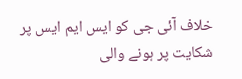خلاف آئی جی کو ایس ایم ایس پر شکایت پر ہونے والی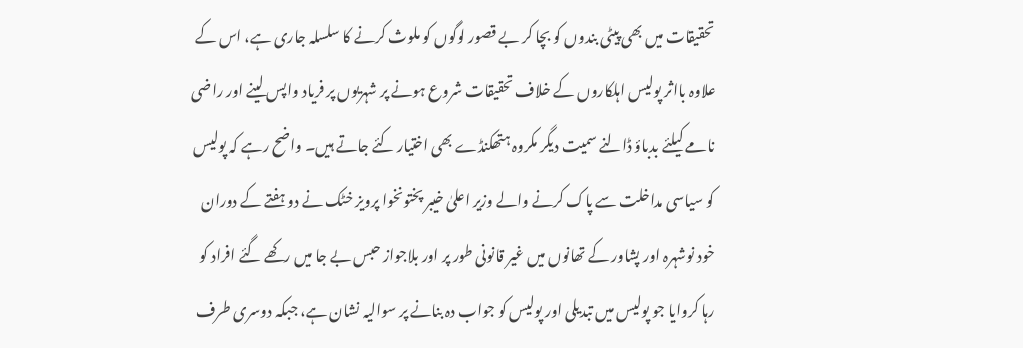تحقیقات میں بھی پیٹی بندوں کو بچا کر بے قصور لوگوں کو ملوث کرنے کا سلسلہ جاری ہے، اس کے علاوہ بااثر پولیس اہلکاروں کے خلاف تحقیقات شروع ہونے پر شہریوں پر فریاد واپس لینے اور راضی نامے کیلئے بدباؤ ڈالنے سمیت دیگر مکروہ ہتھکنڈے بھی اختیار کئے جاتے ہیں۔ واضح رہے کہ پولیس کو سیاسی مداخلت سے پاک کرنے والے وزیر اعلیٰ خیبر پختونخوا پرویز خٹک نے دو ہفتے کے دوران خود نوشہرہ اور پشاور کے تھانوں میں غیر قانونی طور پر اور بلاجواز حبس بے جا میں رکھے گئے افراد کو رہا کروایا جو پولیس میں تبدیلی اور پولیس کو جواب دہ بنانے پر سوالیہ نشان ہے، جبکہ دوسری طرف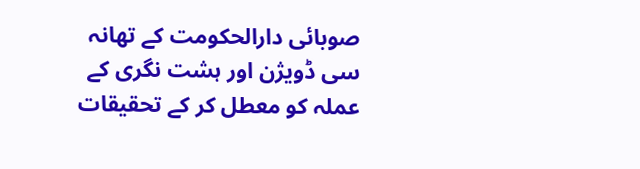صوبائی دارالحکومت کے تھانہ سی ڈویژن اور ہشت نگری کے عملہ کو معطل کر کے تحقیقات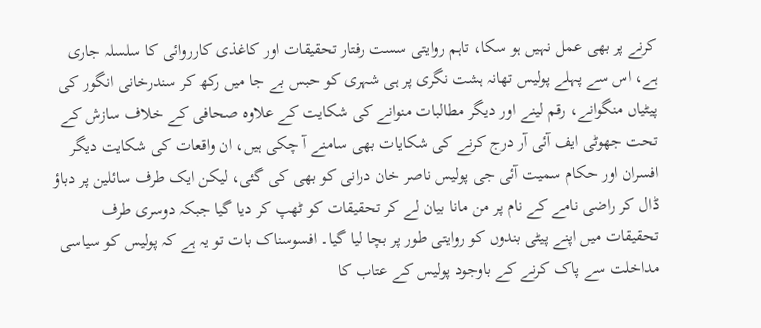کرنے پر بھی عمل نہیں ہو سکا، تاہم روایتی سست رفتار تحقیقات اور کاغذی کارروائی کا سلسلہ جاری ہے، اس سے پہلے پولیس تھانہ ہشت نگری پر ہی شہری کو حبس بے جا میں رکھ کر سندرخانی انگور کی پیٹیاں منگوانے، رقم لینے اور دیگر مطالبات منوانے کی شکایت کے علاوہ صحافی کے خلاف سازش کے تحت جھوٹی ایف آئی آر درج کرنے کی شکایات بھی سامنے آ چکی ہیں، ان واقعات کی شکایت دیگر افسران اور حکام سمیت آئی جی پولیس ناصر خان درانی کو بھی کی گئی، لیکن ایک طرف سائلین پر دباؤ ڈال کر راضی نامے کے نام پر من مانا بیان لے کر تحقیقات کو ٹھپ کر دیا گیا جبکہ دوسری طرف تحقیقات میں اپنے پیٹی بندوں کو روایتی طور پر بچا لیا گیا۔ افسوسناک بات تو یہ ہے کہ پولیس کو سیاسی مداخلت سے پاک کرنے کے باوجود پولیس کے عتاب کا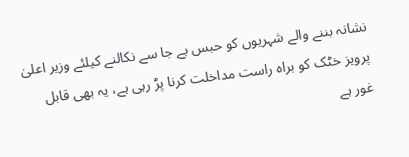نشانہ بننے والے شہریوں کو حبس بے جا سے نکالنے کیلئے وزیر اعلیٰ پرویز خٹک کو براہ راست مداخلت کرنا پڑ رہی ہے، یہ بھی قابل غور ہے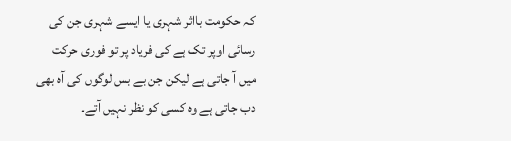کہ حکومت بااثر شہری یا ایسے شہری جن کی رسائی اوپر تک ہے کی فریاد پر تو فوری حرکت میں آ جاتی ہے لیکن جن بے بس لوگوں کی آہ بھی دب جاتی ہے وہ کسی کو نظر نہیں آتے۔